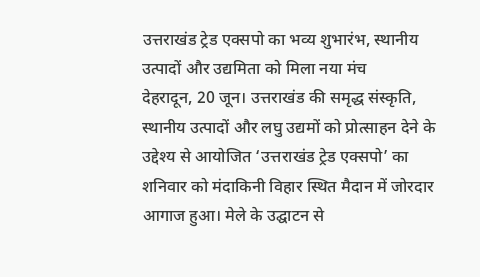उत्तराखंड ट्रेड एक्सपो का भव्य शुभारंभ, स्थानीय उत्पादों और उद्यमिता को मिला नया मंच
देहरादून, 20 जून। उत्तराखंड की समृद्ध संस्कृति, स्थानीय उत्पादों और लघु उद्यमों को प्रोत्साहन देने के उद्देश्य से आयोजित ‘उत्तराखंड ट्रेड एक्सपो’ का शनिवार को मंदाकिनी विहार स्थित मैदान में जोरदार आगाज हुआ। मेले के उद्घाटन से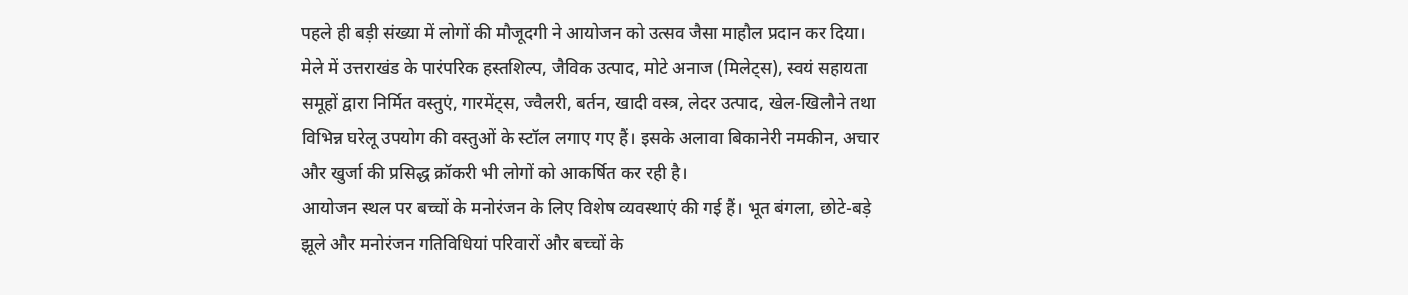पहले ही बड़ी संख्या में लोगों की मौजूदगी ने आयोजन को उत्सव जैसा माहौल प्रदान कर दिया।
मेले में उत्तराखंड के पारंपरिक हस्तशिल्प, जैविक उत्पाद, मोटे अनाज (मिलेट्स), स्वयं सहायता समूहों द्वारा निर्मित वस्तुएं, गारमेंट्स, ज्वैलरी, बर्तन, खादी वस्त्र, लेदर उत्पाद, खेल-खिलौने तथा विभिन्न घरेलू उपयोग की वस्तुओं के स्टॉल लगाए गए हैं। इसके अलावा बिकानेरी नमकीन, अचार और खुर्जा की प्रसिद्ध क्रॉकरी भी लोगों को आकर्षित कर रही है।
आयोजन स्थल पर बच्चों के मनोरंजन के लिए विशेष व्यवस्थाएं की गई हैं। भूत बंगला, छोटे-बड़े झूले और मनोरंजन गतिविधियां परिवारों और बच्चों के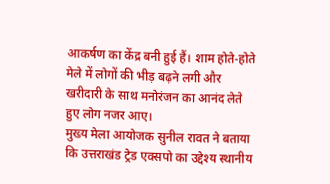आकर्षण का केंद्र बनी हुई हैं। शाम होते-होते मेले में लोगों की भीड़ बढ़ने लगी और खरीदारी के साथ मनोरंजन का आनंद लेते हुए लोग नजर आए।
मुख्य मेला आयोजक सुनील रावत ने बताया कि उत्तराखंड ट्रेड एक्सपो का उद्देश्य स्थानीय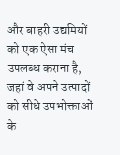और बाहरी उद्यमियों को एक ऐसा मंच उपलब्ध कराना है, जहां वे अपने उत्पादों को सीधे उपभोक्ताओं के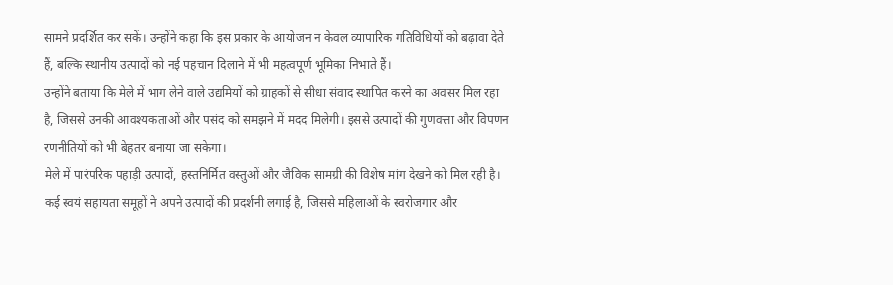सामने प्रदर्शित कर सकें। उन्होंने कहा कि इस प्रकार के आयोजन न केवल व्यापारिक गतिविधियों को बढ़ावा देते हैं, बल्कि स्थानीय उत्पादों को नई पहचान दिलाने में भी महत्वपूर्ण भूमिका निभाते हैं।
उन्होंने बताया कि मेले में भाग लेने वाले उद्यमियों को ग्राहकों से सीधा संवाद स्थापित करने का अवसर मिल रहा है, जिससे उनकी आवश्यकताओं और पसंद को समझने में मदद मिलेगी। इससे उत्पादों की गुणवत्ता और विपणन रणनीतियों को भी बेहतर बनाया जा सकेगा।
मेले में पारंपरिक पहाड़ी उत्पादों, हस्तनिर्मित वस्तुओं और जैविक सामग्री की विशेष मांग देखने को मिल रही है। कई स्वयं सहायता समूहों ने अपने उत्पादों की प्रदर्शनी लगाई है, जिससे महिलाओं के स्वरोजगार और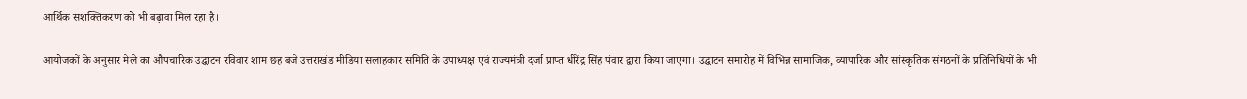आर्थिक सशक्तिकरण को भी बढ़ावा मिल रहा है।

आयोजकों के अनुसार मेले का औपचारिक उद्घाटन रविवार शाम छह बजे उत्तराखंड मीडिया सलाहकार समिति के उपाध्यक्ष एवं राज्यमंत्री दर्जा प्राप्त धीरेंद्र सिंह पंवार द्वारा किया जाएगा। उद्घाटन समारोह में विभिन्न सामाजिक, व्यापारिक और सांस्कृतिक संगठनों के प्रतिनिधियों के भी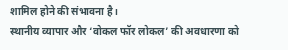शामिल होने की संभावना है।
स्थानीय व्यापार और ‘वोकल फॉर लोकल’ की अवधारणा को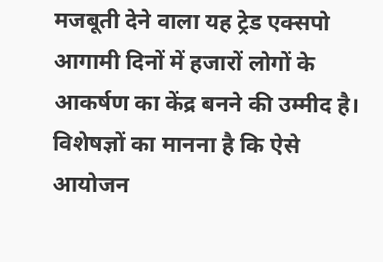मजबूती देने वाला यह ट्रेड एक्सपो आगामी दिनों में हजारों लोगों के आकर्षण का केंद्र बनने की उम्मीद है। विशेषज्ञों का मानना है कि ऐसे आयोजन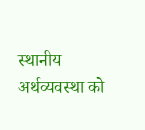स्थानीय अर्थव्यवस्था को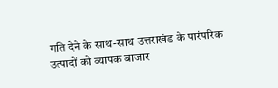गति देने के साथ-साथ उत्तराखंड के पारंपरिक उत्पादों को व्यापक बाजार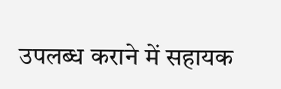उपलब्ध कराने में सहायक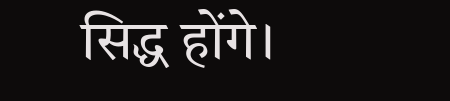सिद्ध होंगे।